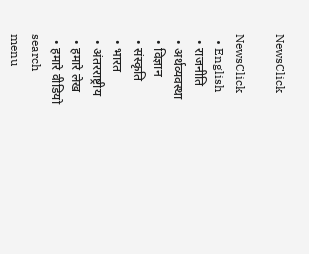NewsClick

NewsClick
  • English
  • राजनीति
  • अर्थव्यवस्था
  • विज्ञान
  • संस्कृति
  • भारत
  • अंतरराष्ट्रीय
  • हमारे लेख
  • हमारे वीडियो
search
menu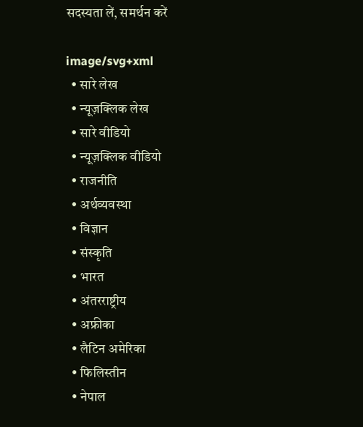सदस्यता लें, समर्थन करें

image/svg+xml
  • सारे लेख
  • न्यूज़क्लिक लेख
  • सारे वीडियो
  • न्यूज़क्लिक वीडियो
  • राजनीति
  • अर्थव्यवस्था
  • विज्ञान
  • संस्कृति
  • भारत
  • अंतरराष्ट्रीय
  • अफ्रीका
  • लैटिन अमेरिका
  • फिलिस्तीन
  • नेपाल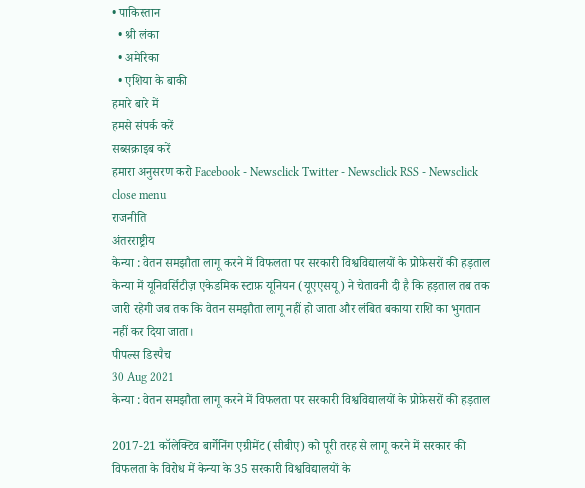• पाकिस्तान
  • श्री लंका
  • अमेरिका
  • एशिया के बाकी
हमारे बारे में
हमसे संपर्क करें
सब्सक्राइब करें
हमारा अनुसरण करो Facebook - Newsclick Twitter - Newsclick RSS - Newsclick
close menu
राजनीति
अंतरराष्ट्रीय
केन्या : वेतन समझौता लागू करने में विफलता पर सरकारी विश्वविद्यालयों के प्रोफ़ेसरों की हड़ताल
केन्या में यूनिवर्सिटीज़ एकेडमिक स्टाफ़ यूनियन (यूएएसयू) ने चेतावनी दी है कि हड़ताल तब तक जारी रहेगी जब तक कि वेतन समझौता लागू नहीं हो जाता और लंबित बकाया राशि का भुगतान नहीं कर दिया जाता।
पीपल्स डिस्पैच
30 Aug 2021
केन्या : वेतन समझौता लागू करने में विफलता पर सरकारी विश्वविद्यालयों के प्रोफ़ेसरों की हड़ताल

2017-21 कॉलेक्टिव बार्गेनिंग एग्रीमेंट (सीबीए) को पूरी तरह से लागू करने में सरकार की विफलता के विरोध में केन्या के 35 सरकारी विश्वविद्यालयों के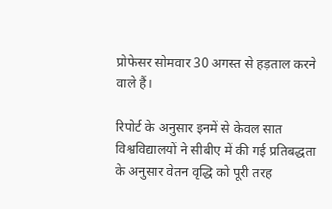प्रोफेसर सोमवार 30 अगस्त से हड़ताल करने वाले हैं।

रिपोर्ट के अनुसार इनमें से केवल सात विश्वविद्यालयों ने सीबीए में की गई प्रतिबद्धता के अनुसार वेतन वृद्धि को पूरी तरह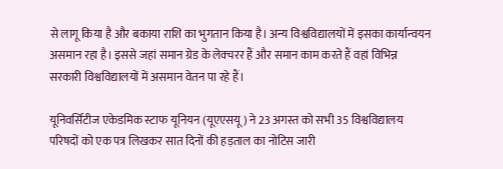से लागू किया है और बकाया राशि का भुगतान किया है। अन्य विश्वविद्यालयों में इसका कार्यान्वयन असमान रहा है। इससे जहां समान ग्रेड के लेक्चरर हैं और समान काम करते हैं वहां विभिन्न सरकारी विश्वविद्यालयों में असमान वेतन पा रहे हैं।

यूनिवर्सिटीज एकेडमिक स्टाफ यूनियन (यूएएसयू) ने 23 अगस्त को सभी 35 विश्वविद्यालय परिषदों को एक पत्र लिखकर सात दिनों की हड़ताल का नोटिस जारी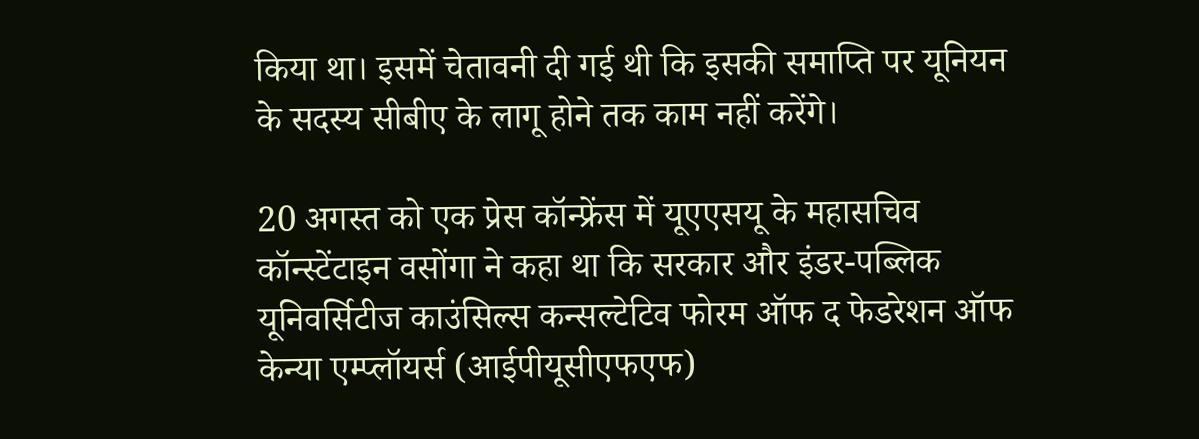किया था। इसमें चेतावनी दी गई थी कि इसकी समाप्ति पर यूनियन के सदस्य सीबीए के लागू होने तक काम नहीं करेंगे।

20 अगस्त को एक प्रेस कॉन्फ्रेंस में यूएएसयू के महासचिव कॉन्स्टेंटाइन वसोंगा ने कहा था कि सरकार और इंडर-पब्लिक यूनिवर्सिटीज काउंसिल्स कन्सल्टेटिव फोरम ऑफ द फेडरेशन ऑफ केन्या एम्प्लॉयर्स (आईपीयूसीएफएफ)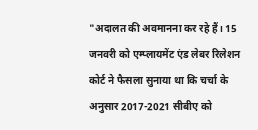"अदालत की अवमानना कर रहे हैं। 15 जनवरी को एम्प्लायमेंट एंड लेबर रिलेशन कोर्ट ने फैसला सुनाया था कि चर्चा के अनुसार 2017-2021 सीबीए को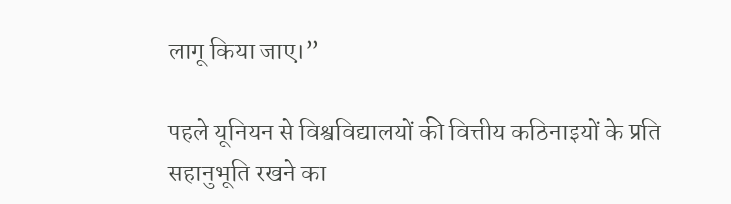लागू किया जाए।”

पहले यूनियन से विश्वविद्यालयों की वित्तीय कठिनाइयों के प्रति सहानुभूति रखने का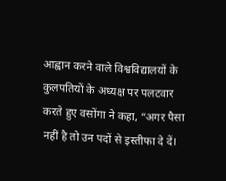आह्वान करने वाले विश्वविद्यालयों के कुलपतियों के अध्यक्ष पर पलटवार करते हुए वसोंगा ने कहा, “अगर पैसा नहीं है तो उन पदों से इस्तीफा दे दें।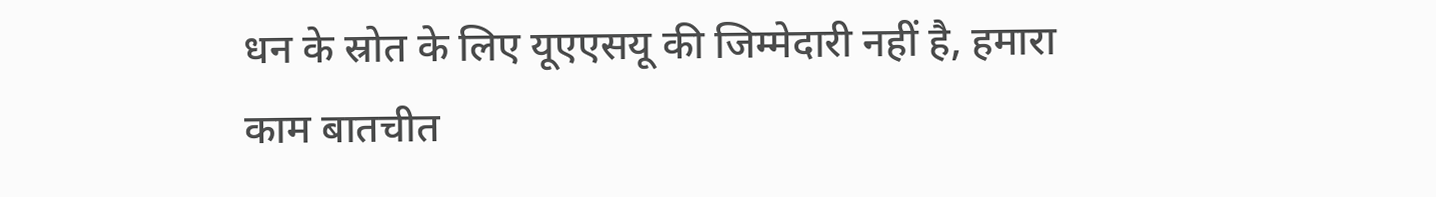धन के स्रोत के लिए यूएएसयू की जिम्मेदारी नहीं है, हमारा काम बातचीत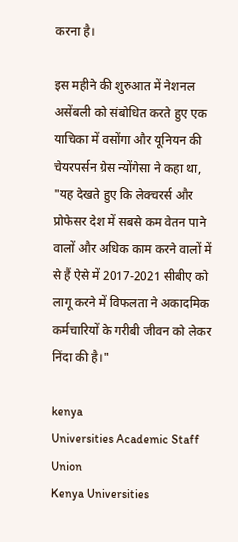करना है।

इस महीने की शुरुआत में नेशनल असेंबली को संबोधित करते हुए एक याचिका में वसोंगा और यूनियन की चेयरपर्सन ग्रेस न्योंगेसा ने कहा था, "यह देखते हुए कि लेक्चरर्स और प्रोफेसर देश में सबसे कम वेतन पाने वालों और अधिक काम करने वालों में से हैं ऐसे में 2017-2021 सीबीए को लागू करने में विफलता ने अकादमिक कर्मचारियों के गरीबी जीवन को लेकर निंदा की है।"

kenya
Universities Academic Staff Union
Kenya Universities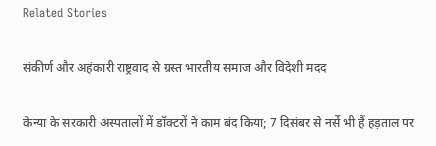Related Stories

संकीर्ण और अहंकारी राष्ट्रवाद से ग्रस्त भारतीय समाज और विदेशी मदद

केन्या के सरकारी अस्पतालों में डॉक्टरों ने काम बंद किया; 7 दिसंबर से नर्से भी हैं हड़ताल पर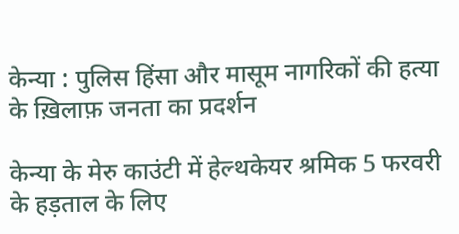केन्या : पुलिस हिंसा और मासूम नागरिकों की हत्या के ख़िलाफ़ जनता का प्रदर्शन

केन्या के मेरु काउंटी में हेल्थकेयर श्रमिक 5 फरवरी के हड़ताल के लिए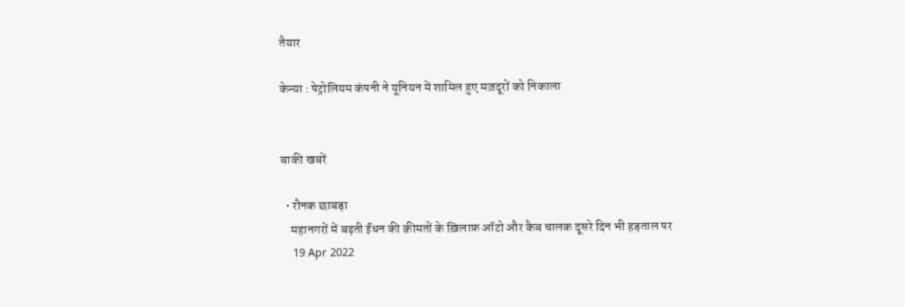तैयार

केन्या : पेट्रोलियम कंपनी ने यूनियन में शामिल हुए मज़दूरों को निकाला


बाकी खबरें

  • रौनक छाबड़ा
    महानगरों में बढ़ती ईंधन की क़ीमतों के ख़िलाफ़ ऑटो और कैब चालक दूसरे दिन भी हड़ताल पर
    19 Apr 2022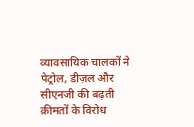व्यावसायिक चालकों ने पेट्रोल, डीज़ल और सीएनजी की बढ़ती क़ीमतों के विरोध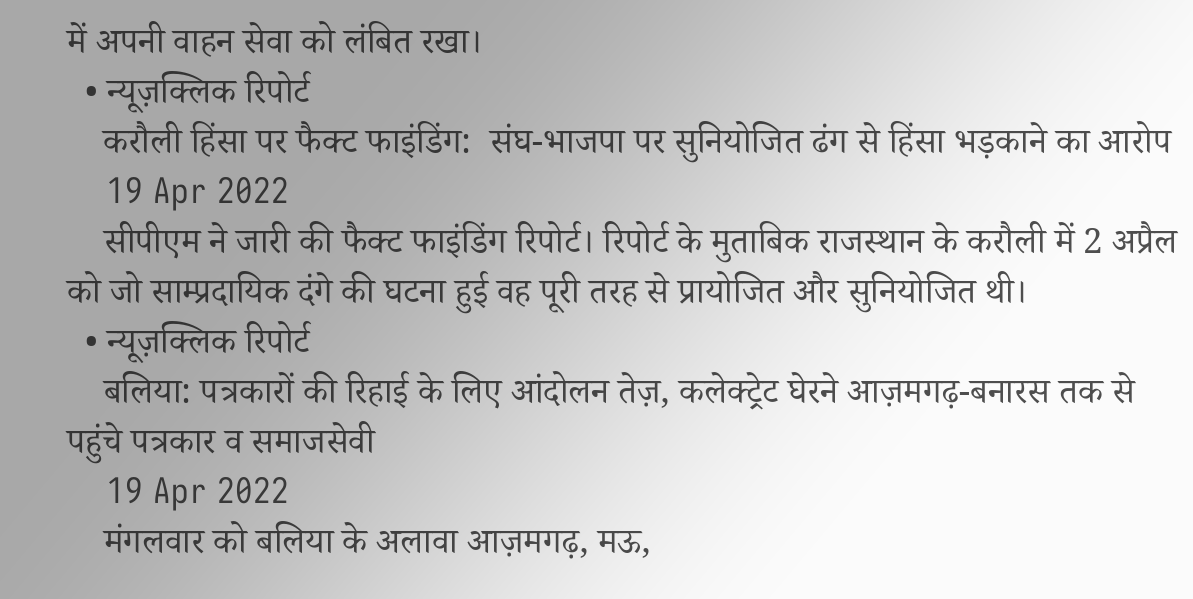में अपनी वाहन सेवा को लंबित रखा।
  • न्यूज़क्लिक रिपोर्ट
    करौली हिंसा पर फैक्ट फाइंडिंग:  संघ-भाजपा पर सुनियोजित ढंग से हिंसा भड़काने का आरोप
    19 Apr 2022
    सीपीएम ने जारी की फैक्ट फाइंडिंग रिपोर्ट। रिपोर्ट के मुताबिक राजस्थान के करौली में 2 अप्रैल को जो साम्प्रदायिक दंगे की घटना हुई वह पूरी तरह से प्रायोजित और सुनियोजित थी।
  • न्यूज़क्लिक रिपोर्ट
    बलिया: पत्रकारों की रिहाई के लिए आंदोलन तेज़, कलेक्ट्रेट घेरने आज़मगढ़-बनारस तक से पहुंचे पत्रकार व समाजसेवी
    19 Apr 2022
    मंगलवार को बलिया के अलावा आज़मगढ़, मऊ,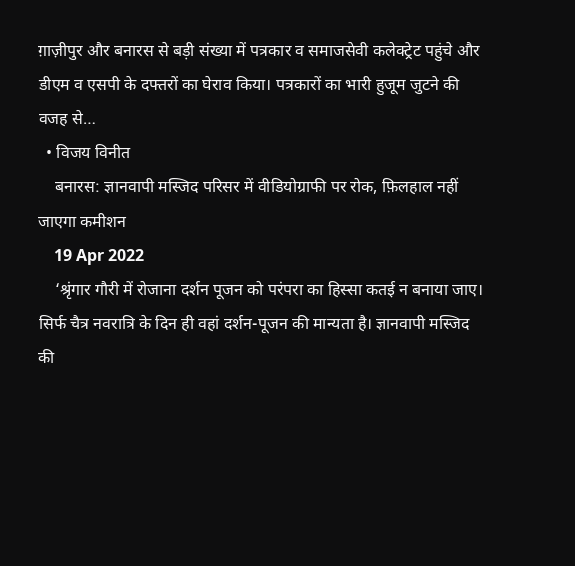ग़ाज़ीपुर और बनारस से बड़ी संख्या में पत्रकार व समाजसेवी कलेक्ट्रेट पहुंचे और डीएम व एसपी के दफ्तरों का घेराव किया। पत्रकारों का भारी हुजूम जुटने की वजह से…
  • विजय विनीत
    बनारस: ज्ञानवापी मस्जिद परिसर में वीडियोग्राफी पर रोक, फ़िलहाल नहीं जाएगा कमीशन
    19 Apr 2022
    ‘श्रृंगार गौरी में रोजाना दर्शन पूजन को परंपरा का हिस्सा कतई न बनाया जाए। सिर्फ चैत्र नवरात्रि के दिन ही वहां दर्शन-पूजन की मान्यता है। ज्ञानवापी मस्जिद की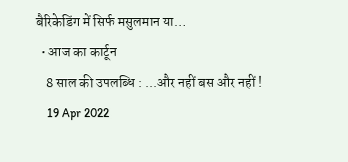बैरिकेडिंग में सिर्फ मसुलमान या…
  • आज का कार्टून
    8 साल की उपलब्धि : ...और नहीं बस और नहीं !
    19 Apr 2022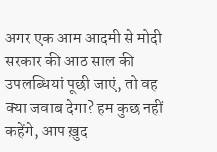अगर एक आम आदमी से मोदी सरकार की आठ साल की उपलब्धियां पूछी जाएं, तो वह क्या जवाब देगा? हम कुछ नहीं कहेंगे, आप ख़ुद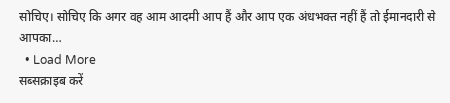सोचिए। सोचिए कि अगर वह आम आदमी आप हैं और आप एक अंधभक्त नहीं हैं तो ईमानदारी से आपका…
  • Load More
सब्सक्राइब करें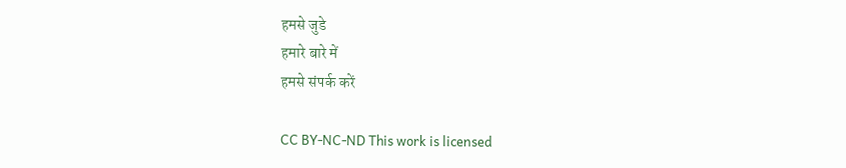हमसे जुडे
हमारे बारे में
हमसे संपर्क करें

CC BY-NC-ND This work is licensed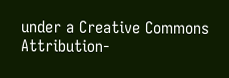under a Creative Commons Attribution-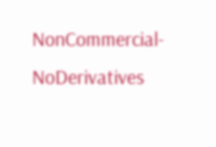NonCommercial-NoDerivatives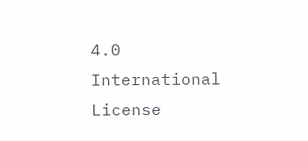4.0 International License